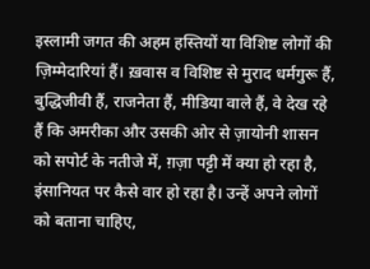इस्लामी जगत की अहम हस्तियों या विशिष्ट लोगों की ज़िम्मेदारियां हैं। ख़वास व विशिष्ट से मुराद धर्मगुरू हैं, बुद्धिजीवी हैं, राजनेता हैं, मीडिया वाले हैं, वे देख रहे हैं कि अमरीका और उसकी ओर से ज़ायोनी शासन को सपोर्ट के नतीजे में, ग़ज़ा पट्टी में क्या हो रहा है, इंसानियत पर कैसे वार हो रहा है। उन्हें अपने लोगों को बताना चाहिए,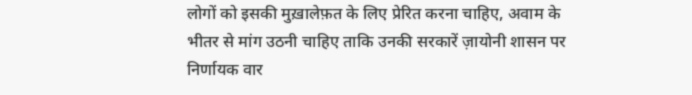लोगों को इसकी मुख़ालेफ़त के लिए प्रेरित करना चाहिए, अवाम के भीतर से मांग उठनी चाहिए ताकि उनकी सरकारें ज़ायोनी शासन पर निर्णायक वार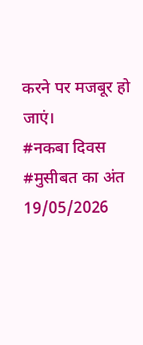करने पर मजबूर हो जाएं।
#नकबा दिवस
#मुसीबत का अंत
19/05/2026